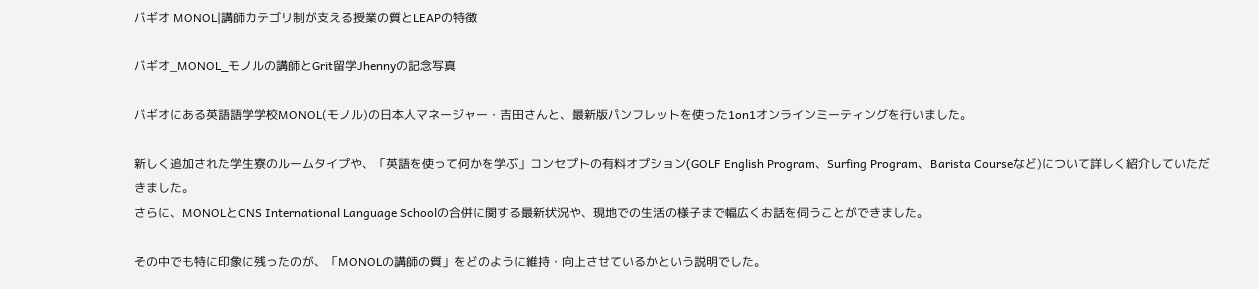バギオ MONOL|講師カテゴリ制が支える授業の質とLEAPの特徴

バギオ_MONOL_モノルの講師とGrit留学Jhennyの記念写真

バギオにある英語語学学校MONOL(モノル)の日本人マネージャー・吉田さんと、最新版パンフレットを使った1on1オンラインミーティングを行いました。

新しく追加された学生寮のルームタイプや、「英語を使って何かを学ぶ」コンセプトの有料オプション(GOLF English Program、Surfing Program、Barista Courseなど)について詳しく紹介していただきました。
さらに、MONOLとCNS International Language Schoolの合併に関する最新状況や、現地での生活の様子まで幅広くお話を伺うことができました。

その中でも特に印象に残ったのが、「MONOLの講師の質」をどのように維持・向上させているかという説明でした。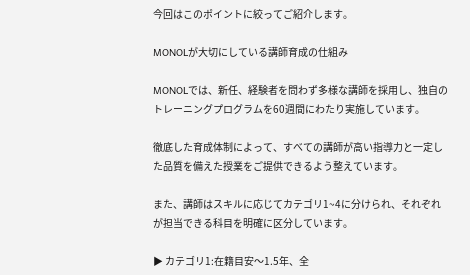今回はこのポイントに絞ってご紹介します。

MONOLが大切にしている講師育成の仕組み

MONOLでは、新任、経験者を問わず多様な講師を採用し、独自のトレーニングプログラムを60週間にわたり実施しています。

徹底した育成体制によって、すべての講師が高い指導力と一定した品質を備えた授業をご提供できるよう整えています。

また、講師はスキルに応じてカテゴリ1~4に分けられ、それぞれが担当できる科目を明確に区分しています。

▶ カテゴリ1:在籍目安〜1.5年、全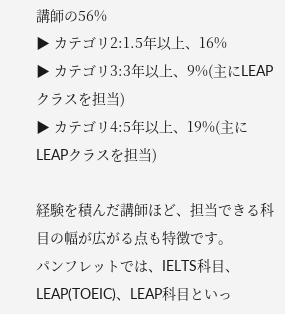講師の56%
▶ カテゴリ2:1.5年以上、16%
▶ カテゴリ3:3年以上、9%(主にLEAPクラスを担当)
▶ カテゴリ4:5年以上、19%(主にLEAPクラスを担当)

経験を積んだ講師ほど、担当できる科目の幅が広がる点も特徴です。
パンフレットでは、IELTS科目、LEAP(TOEIC)、LEAP科目といっ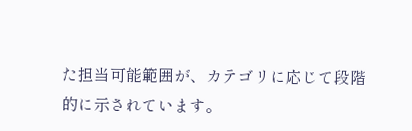た担当可能範囲が、カテゴリに応じて段階的に示されています。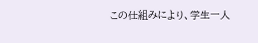この仕組みにより、学生一人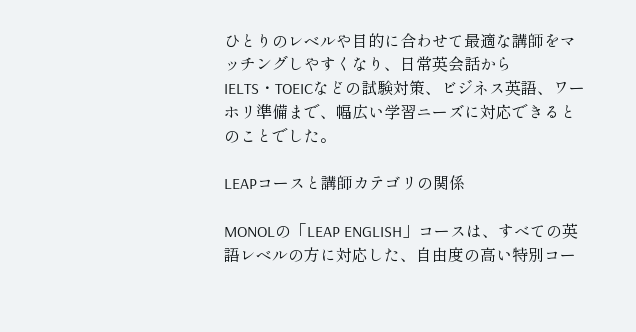ひとりのレベルや目的に合わせて最適な講師をマッチングしやすくなり、日常英会話からIELTS・TOEICなどの試験対策、ビジネス英語、ワーホリ準備まで、幅広い学習ニーズに対応できるとのことでした。

LEAPコースと講師カテゴリの関係

MONOLの「LEAP ENGLISH」コースは、すべての英語レベルの方に対応した、自由度の高い特別コー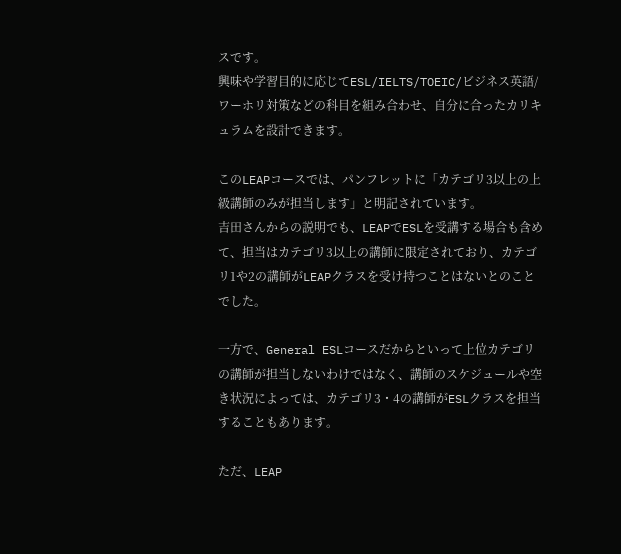スです。
興味や学習目的に応じてESL/IELTS/TOEIC/ビジネス英語/ワーホリ対策などの科目を組み合わせ、自分に合ったカリキュラムを設計できます。

このLEAPコースでは、パンフレットに「カテゴリ3以上の上級講師のみが担当します」と明記されています。
吉田さんからの説明でも、LEAPでESLを受講する場合も含めて、担当はカテゴリ3以上の講師に限定されており、カテゴリ1や2の講師がLEAPクラスを受け持つことはないとのことでした。

一方で、General ESLコースだからといって上位カテゴリの講師が担当しないわけではなく、講師のスケジュールや空き状況によっては、カテゴリ3・4の講師がESLクラスを担当することもあります。

ただ、LEAP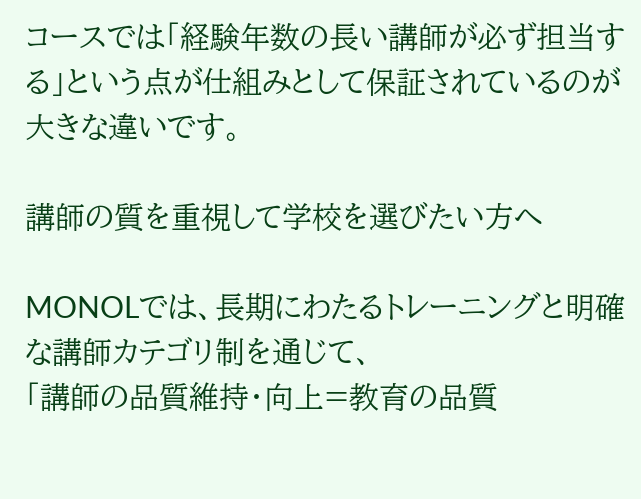コースでは「経験年数の長い講師が必ず担当する」という点が仕組みとして保証されているのが大きな違いです。

講師の質を重視して学校を選びたい方へ

MONOLでは、長期にわたるトレーニングと明確な講師カテゴリ制を通じて、
「講師の品質維持・向上=教育の品質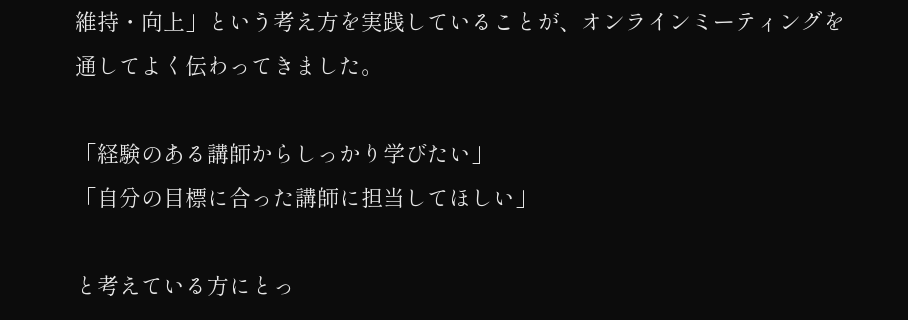維持・向上」という考え方を実践していることが、オンラインミーティングを通してよく伝わってきました。

「経験のある講師からしっかり学びたい」
「自分の目標に合った講師に担当してほしい」

と考えている方にとっ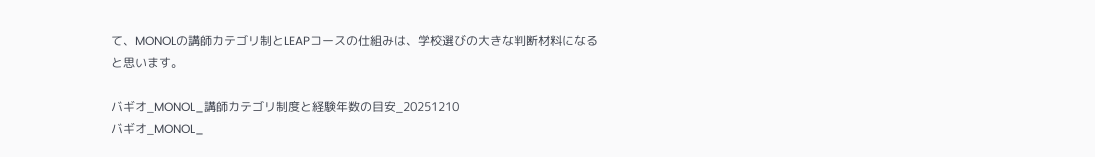て、MONOLの講師カテゴリ制とLEAPコースの仕組みは、学校選びの大きな判断材料になると思います。

バギオ_MONOL_講師カテゴリ制度と経験年数の目安_20251210
バギオ_MONOL_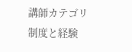講師カテゴリ制度と経験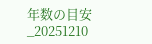年数の目安_20251210